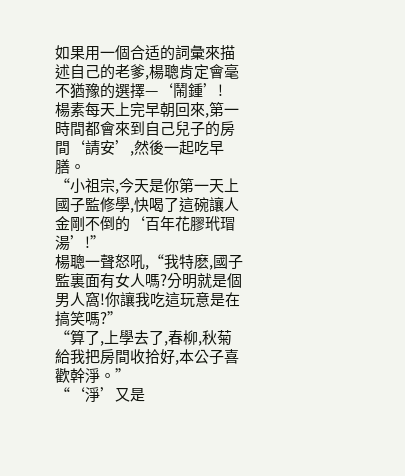如果用一個合适的詞彙來描述自己的老爹,楊聰肯定會毫不猶豫的選擇—‘鬧鍾’!
楊素每天上完早朝回來,第一時間都會來到自己兒子的房間‘請安’,然後一起吃早膳。
“小祖宗,今天是你第一天上國子監修學,快喝了這碗讓人金剛不倒的‘百年花膠玳瑁湯’!”
楊聰一聲怒吼,“我特麽,國子監裏面有女人嗎?分明就是個男人窩!你讓我吃這玩意是在搞笑嗎?”
“算了,上學去了,春柳,秋菊給我把房間收拾好,本公子喜歡幹淨。”
“‘淨’又是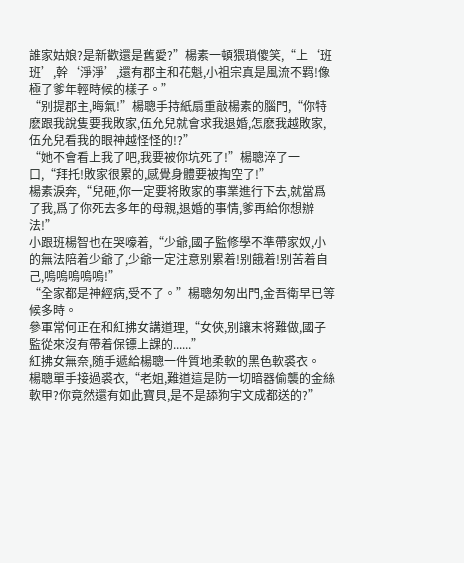誰家姑娘?是新歡還是舊愛?”楊素一頓猥瑣傻笑,“上‘班班’,幹‘淨淨’,還有郡主和花魁,小祖宗真是風流不羁!像極了爹年輕時候的樣子。”
“别提郡主,晦氣!”楊聰手持紙扇重敲楊素的腦門,“你特麽跟我說隻要我敗家,伍允兒就會求我退婚,怎麽我越敗家,伍允兒看我的眼神越怪怪的!?”
“她不會看上我了吧,我要被你坑死了!”楊聰淬了一口,“拜托!敗家很累的,感覺身體要被掏空了!”
楊素淚奔,“兒砸,你一定要将敗家的事業進行下去,就當爲了我,爲了你死去多年的母親,退婚的事情,爹再給你想辦法!”
小跟班楊智也在哭嚎着,“少爺,國子監修學不準帶家奴,小的無法陪着少爺了,少爺一定注意别累着!别餓着!别苦着自己,嗚嗚嗚嗚嗚!”
“全家都是神經病,受不了。”楊聰匆匆出門,金吾衛早已等候多時。
參軍常何正在和紅拂女講道理,“女俠,别讓末将難做,國子監從來沒有帶着保镖上課的......”
紅拂女無奈,随手遞給楊聰一件質地柔軟的黑色軟裘衣。
楊聰單手接過裘衣,“老姐,難道這是防一切暗器偷襲的金絲軟甲?你竟然還有如此寶貝,是不是舔狗宇文成都送的?”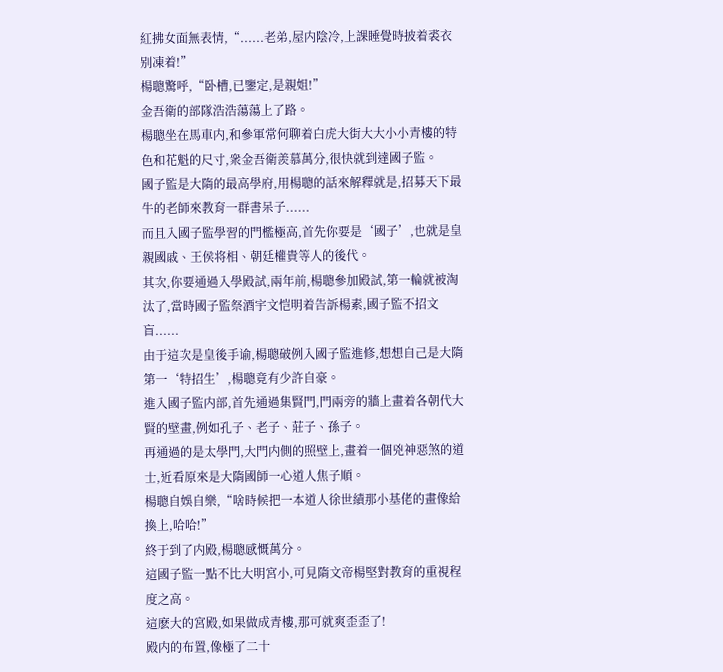紅拂女面無表情,“......老弟,屋内陰冷,上課睡覺時披着裘衣别凍着!”
楊聰驚呼,“卧槽,已鑒定,是親姐!”
金吾衛的部隊浩浩蕩蕩上了路。
楊聰坐在馬車内,和參軍常何聊着白虎大街大大小小青樓的特色和花魁的尺寸,衆金吾衛羨慕萬分,很快就到達國子監。
國子監是大隋的最高學府,用楊聰的話來解釋就是,招募天下最牛的老師來教育一群書呆子......
而且入國子監學習的門檻極高,首先你要是‘國子’,也就是皇親國戚、王侯将相、朝廷權貴等人的後代。
其次,你要通過入學殿試,兩年前,楊聰參加殿試,第一輪就被淘汰了,當時國子監祭酒宇文恺明着告訴楊素,國子監不招文盲......
由于這次是皇後手谕,楊聰破例入國子監進修,想想自己是大隋第一‘特招生’,楊聰竟有少許自豪。
進入國子監内部,首先通過集賢門,門兩旁的牆上畫着各朝代大賢的壁畫,例如孔子、老子、莊子、孫子。
再通過的是太學門,大門内側的照壁上,畫着一個兇神惡煞的道士,近看原來是大隋國師一心道人焦子順。
楊聰自娛自樂,“啥時候把一本道人徐世績那小基佬的畫像給換上,哈哈!”
終于到了内殿,楊聰感慨萬分。
這國子監一點不比大明宮小,可見隋文帝楊堅對教育的重視程度之高。
這麽大的宮殿,如果做成青樓,那可就爽歪歪了!
殿内的布置,像極了二十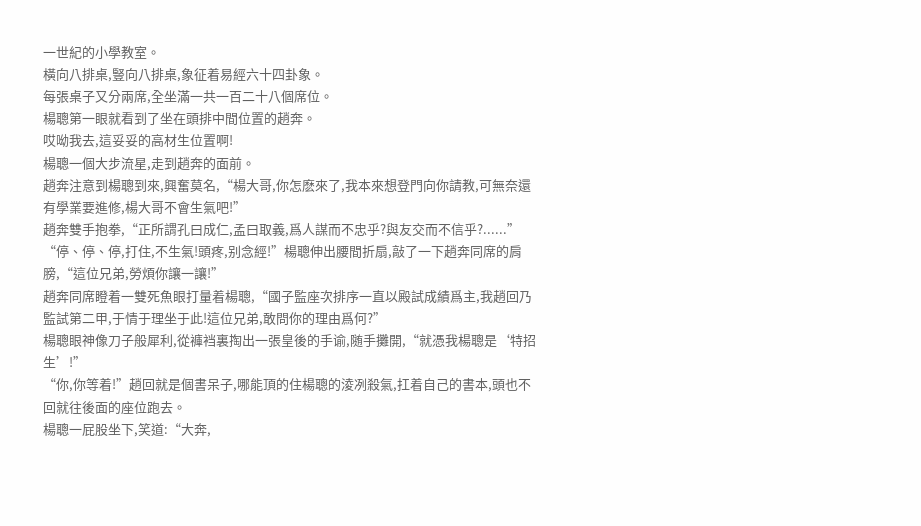一世紀的小學教室。
橫向八排桌,豎向八排桌,象征着易經六十四卦象。
每張桌子又分兩席,全坐滿一共一百二十八個席位。
楊聰第一眼就看到了坐在頭排中間位置的趙奔。
哎呦我去,這妥妥的高材生位置啊!
楊聰一個大步流星,走到趙奔的面前。
趙奔注意到楊聰到來,興奮莫名,“楊大哥,你怎麽來了,我本來想登門向你請教,可無奈還有學業要進修,楊大哥不會生氣吧!”
趙奔雙手抱拳,“正所謂孔曰成仁,孟曰取義,爲人謀而不忠乎?與友交而不信乎?......”
“停、停、停,打住,不生氣!頭疼,别念經!”楊聰伸出腰間折扇,敲了一下趙奔同席的肩膀,“這位兄弟,勞煩你讓一讓!”
趙奔同席瞪着一雙死魚眼打量着楊聰,“國子監座次排序一直以殿試成績爲主,我趙回乃監試第二甲,于情于理坐于此!這位兄弟,敢問你的理由爲何?”
楊聰眼神像刀子般犀利,從褲裆裏掏出一張皇後的手谕,随手攤開,“就憑我楊聰是‘特招生’!”
“你,你等着!”趙回就是個書呆子,哪能頂的住楊聰的淩冽殺氣,扛着自己的書本,頭也不回就往後面的座位跑去。
楊聰一屁股坐下,笑道:“大奔,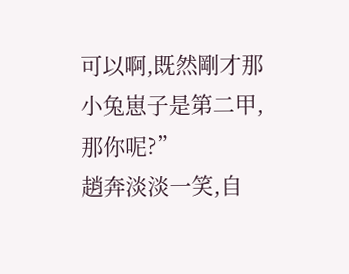可以啊,既然剛才那小兔崽子是第二甲,那你呢?”
趙奔淡淡一笑,自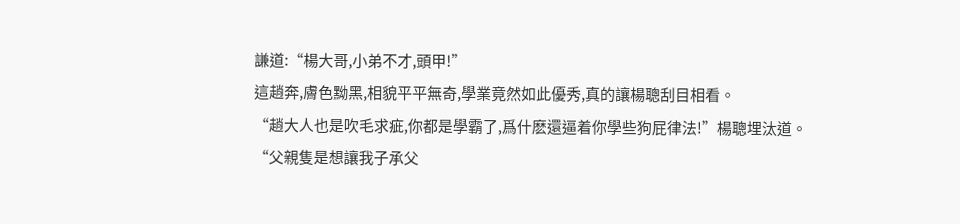謙道:“楊大哥,小弟不才,頭甲!”
這趙奔,膚色黝黑,相貌平平無奇,學業竟然如此優秀,真的讓楊聰刮目相看。
“趙大人也是吹毛求疵,你都是學霸了,爲什麽還逼着你學些狗屁律法!”楊聰埋汰道。
“父親隻是想讓我子承父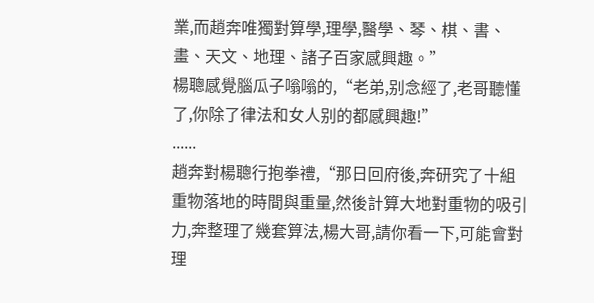業,而趙奔唯獨對算學,理學,醫學、琴、棋、書、畫、天文、地理、諸子百家感興趣。”
楊聰感覺腦瓜子嗡嗡的,“老弟,别念經了,老哥聽懂了,你除了律法和女人别的都感興趣!”
......
趙奔對楊聰行抱拳禮,“那日回府後,奔研究了十組重物落地的時間與重量,然後計算大地對重物的吸引力,奔整理了幾套算法,楊大哥,請你看一下,可能會對理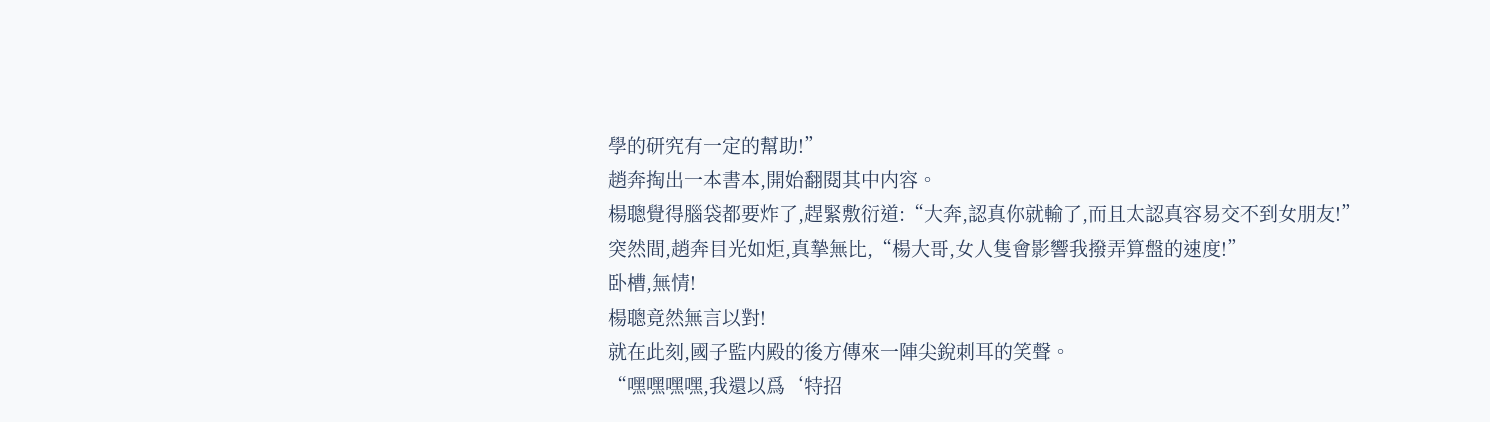學的研究有一定的幫助!”
趙奔掏出一本書本,開始翻閱其中内容。
楊聰覺得腦袋都要炸了,趕緊敷衍道:“大奔,認真你就輸了,而且太認真容易交不到女朋友!”
突然間,趙奔目光如炬,真摯無比,“楊大哥,女人隻會影響我撥弄算盤的速度!”
卧槽,無情!
楊聰竟然無言以對!
就在此刻,國子監内殿的後方傳來一陣尖銳刺耳的笑聲。
“嘿嘿嘿嘿,我還以爲‘特招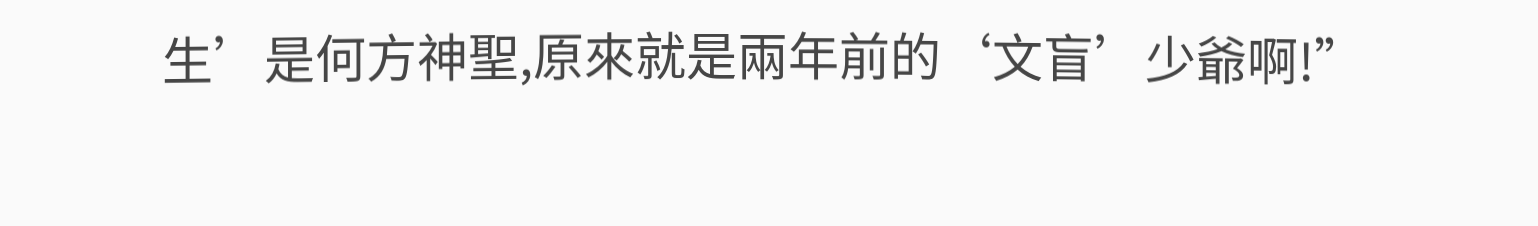生’是何方神聖,原來就是兩年前的‘文盲’少爺啊!”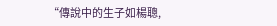“傳說中的生子如楊聰,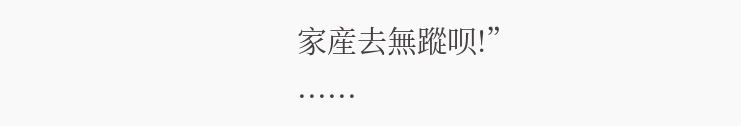家産去無蹤呗!”
......